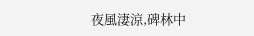夜風淒涼,碑林中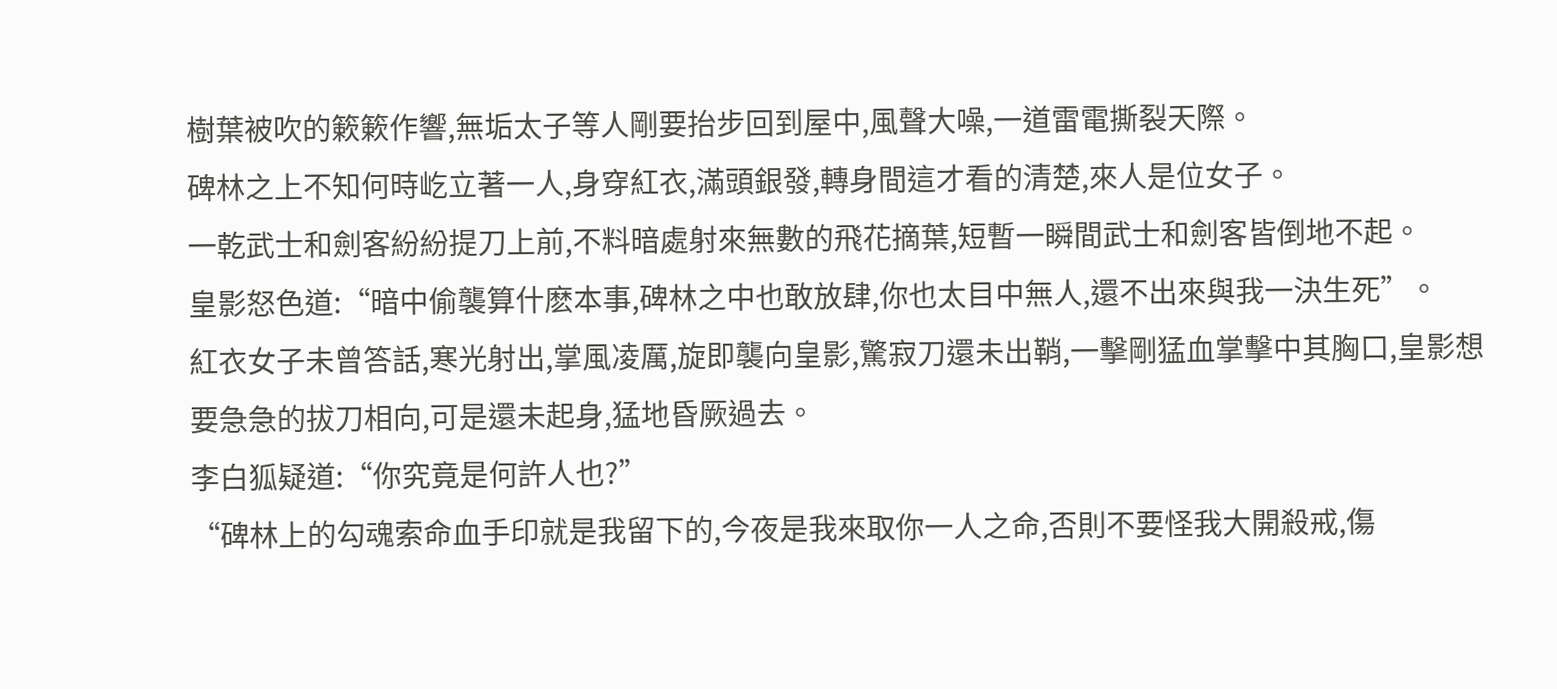樹葉被吹的簌簌作響,無垢太子等人剛要抬步回到屋中,風聲大噪,一道雷電撕裂天際。
碑林之上不知何時屹立著一人,身穿紅衣,滿頭銀發,轉身間這才看的清楚,來人是位女子。
一乾武士和劍客紛紛提刀上前,不料暗處射來無數的飛花摘葉,短暫一瞬間武士和劍客皆倒地不起。
皇影怒色道:“暗中偷襲算什麽本事,碑林之中也敢放肆,你也太目中無人,還不出來與我一決生死”。
紅衣女子未曾答話,寒光射出,掌風凌厲,旋即襲向皇影,驚寂刀還未出鞘,一擊剛猛血掌擊中其胸口,皇影想要急急的拔刀相向,可是還未起身,猛地昏厥過去。
李白狐疑道:“你究竟是何許人也?”
“碑林上的勾魂索命血手印就是我留下的,今夜是我來取你一人之命,否則不要怪我大開殺戒,傷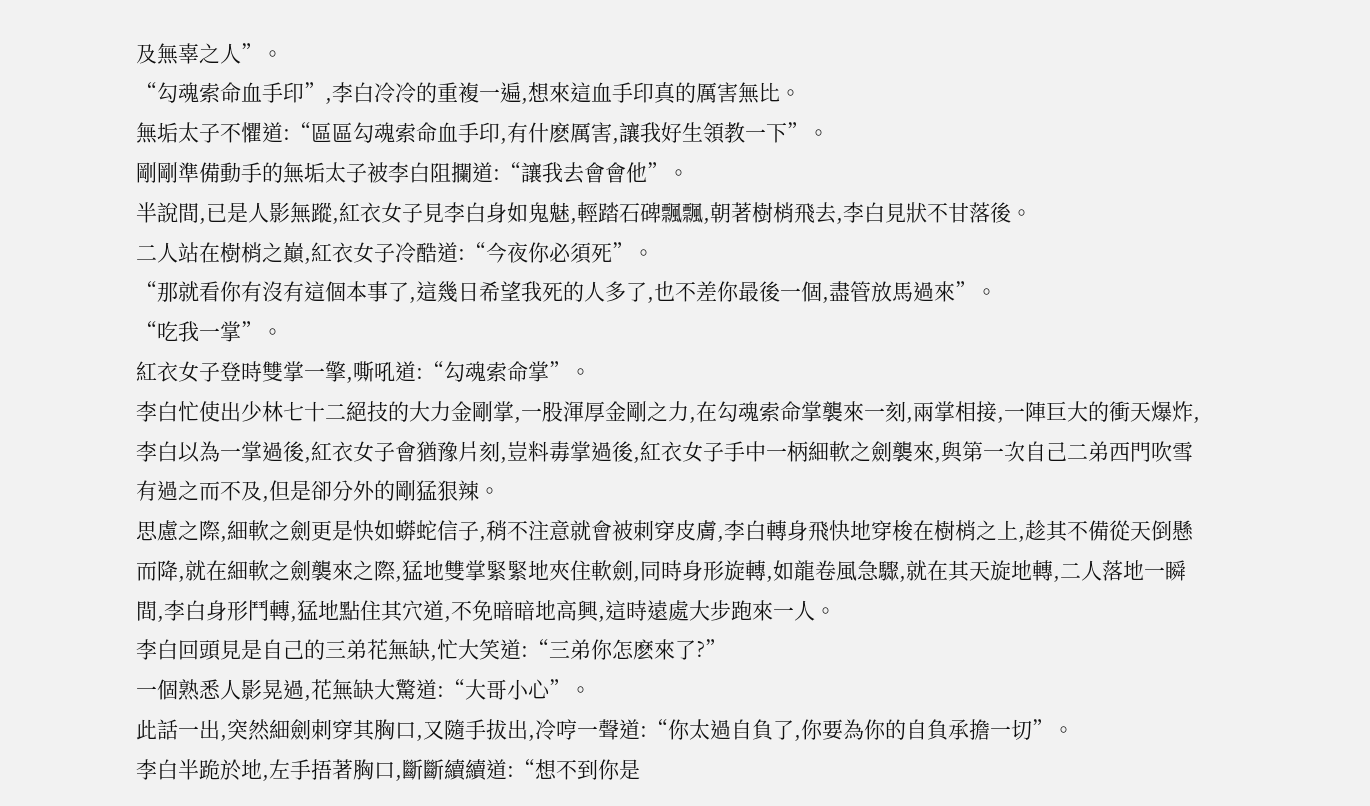及無辜之人”。
“勾魂索命血手印”,李白冷冷的重複一遍,想來這血手印真的厲害無比。
無垢太子不懼道:“區區勾魂索命血手印,有什麽厲害,讓我好生領教一下”。
剛剛準備動手的無垢太子被李白阻攔道:“讓我去會會他”。
半說間,已是人影無蹤,紅衣女子見李白身如鬼魅,輕踏石碑飄飄,朝著樹梢飛去,李白見狀不甘落後。
二人站在樹梢之巔,紅衣女子冷酷道:“今夜你必須死”。
“那就看你有沒有這個本事了,這幾日希望我死的人多了,也不差你最後一個,盡管放馬過來”。
“吃我一掌”。
紅衣女子登時雙掌一擎,嘶吼道:“勾魂索命掌”。
李白忙使出少林七十二絕技的大力金剛掌,一股渾厚金剛之力,在勾魂索命掌襲來一刻,兩掌相接,一陣巨大的衝天爆炸,李白以為一掌過後,紅衣女子會猶豫片刻,豈料毒掌過後,紅衣女子手中一柄細軟之劍襲來,與第一次自己二弟西門吹雪有過之而不及,但是卻分外的剛猛狠辣。
思慮之際,細軟之劍更是快如蟒蛇信子,稍不注意就會被刺穿皮膚,李白轉身飛快地穿梭在樹梢之上,趁其不備從天倒懸而降,就在細軟之劍襲來之際,猛地雙掌緊緊地夾住軟劍,同時身形旋轉,如龍卷風急驟,就在其天旋地轉,二人落地一瞬間,李白身形鬥轉,猛地點住其穴道,不免暗暗地高興,這時遠處大步跑來一人。
李白回頭見是自己的三弟花無缺,忙大笑道:“三弟你怎麽來了?”
一個熟悉人影晃過,花無缺大驚道:“大哥小心”。
此話一出,突然細劍刺穿其胸口,又隨手拔出,冷哼一聲道:“你太過自負了,你要為你的自負承擔一切”。
李白半跪於地,左手捂著胸口,斷斷續續道:“想不到你是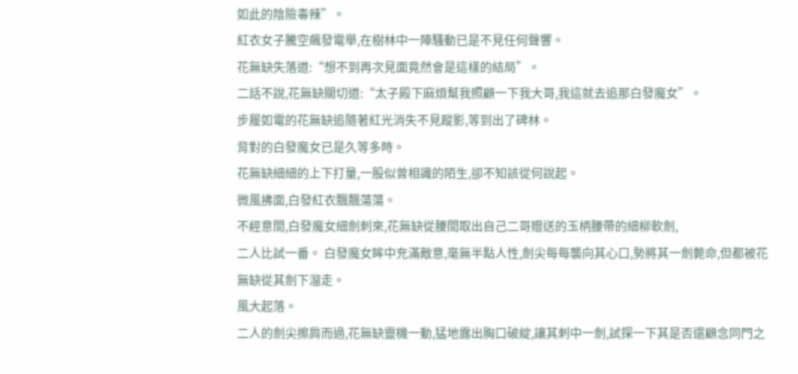如此的陰險毒辣”。
紅衣女子騰空飆發電舉,在樹林中一陣騷動已是不見任何聲響。
花無缺失落道:“想不到再次見面竟然會是這樣的結局”。
二話不說,花無缺關切道:“太子殿下麻煩幫我照顧一下我大哥,我這就去追那白發魔女”。
步履如電的花無缺追隨著紅光消失不見蹤影,等到出了碑林。
背對的白發魔女已是久等多時。
花無缺細細的上下打量,一股似曾相識的陌生,卻不知該從何說起。
微風拂面,白發紅衣飄飄蕩蕩。
不經意間,白發魔女細劍刺來,花無缺從腰間取出自己二哥贈送的玉柄腰帶的細柳軟劍,
二人比試一番。 白發魔女眸中充滿敵意,毫無半點人性,劍尖每每襲向其心口,勢將其一劍斃命,但都被花無缺從其劍下溜走。
風大起落。
二人的劍尖擦肩而過,花無缺靈機一動,猛地露出胸口破綻,讓其刺中一劍,試探一下其是否還顧念同門之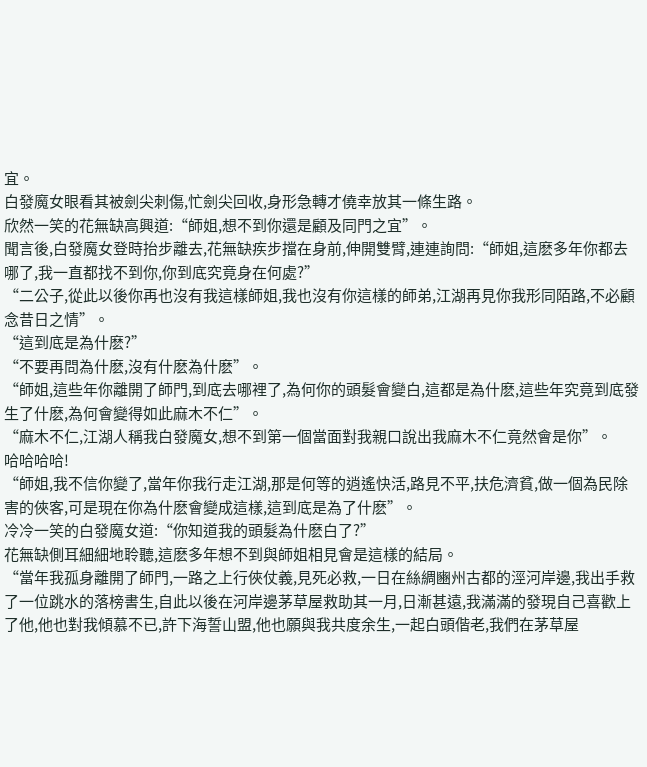宜。
白發魔女眼看其被劍尖刺傷,忙劍尖回收,身形急轉才僥幸放其一條生路。
欣然一笑的花無缺高興道:“師姐,想不到你還是顧及同門之宜”。
聞言後,白發魔女登時抬步離去,花無缺疾步擋在身前,伸開雙臂,連連詢問:“師姐,這麽多年你都去哪了,我一直都找不到你,你到底究竟身在何處?”
“二公子,從此以後你再也沒有我這樣師姐,我也沒有你這樣的師弟,江湖再見你我形同陌路,不必顧念昔日之情”。
“這到底是為什麽?”
“不要再問為什麽,沒有什麽為什麽”。
“師姐,這些年你離開了師門,到底去哪裡了,為何你的頭髮會變白,這都是為什麽,這些年究竟到底發生了什麽,為何會變得如此麻木不仁”。
“麻木不仁,江湖人稱我白發魔女,想不到第一個當面對我親口說出我麻木不仁竟然會是你”。
哈哈哈哈!
“師姐,我不信你變了,當年你我行走江湖,那是何等的逍遙快活,路見不平,扶危濟貧,做一個為民除害的俠客,可是現在你為什麽會變成這樣,這到底是為了什麽”。
冷冷一笑的白發魔女道:“你知道我的頭髮為什麽白了?”
花無缺側耳細細地聆聽,這麽多年想不到與師姐相見會是這樣的結局。
“當年我孤身離開了師門,一路之上行俠仗義,見死必救,一日在絲綢豳州古都的涇河岸邊,我出手救了一位跳水的落榜書生,自此以後在河岸邊茅草屋救助其一月,日漸甚遠,我滿滿的發現自己喜歡上了他,他也對我傾慕不已,許下海誓山盟,他也願與我共度余生,一起白頭偕老,我們在茅草屋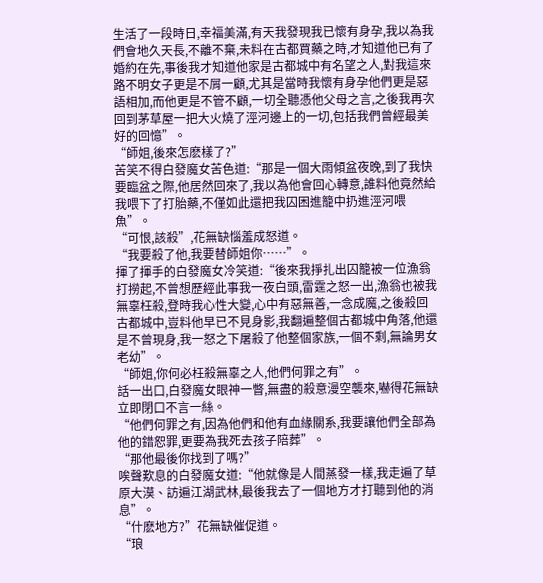生活了一段時日,幸福美滿,有天我發現我已懷有身孕,我以為我們會地久天長,不離不棄,未料在古都買藥之時,才知道他已有了婚約在先,事後我才知道他家是古都城中有名望之人,對我這來路不明女子更是不屑一顧,尤其是當時我懷有身孕他們更是惡語相加,而他更是不管不顧,一切全聽憑他父母之言,之後我再次回到茅草屋一把大火燒了涇河邊上的一切,包括我們曾經最美好的回憶”。
“師姐,後來怎麽樣了?”
苦笑不得白發魔女苦色道:“那是一個大雨傾盆夜晚,到了我快要臨盆之際,他居然回來了,我以為他會回心轉意,誰料他竟然給我喂下了打胎藥,不僅如此還把我囚困進籠中扔進涇河喂魚”。
“可恨,該殺”,花無缺惱羞成怒道。
“我要殺了他,我要替師姐你……”。
揮了揮手的白發魔女冷笑道:“後來我掙扎出囚籠被一位漁翁打撈起,不曾想歷經此事我一夜白頭,雷霆之怒一出,漁翁也被我無辜枉殺,登時我心性大變,心中有惡無善,一念成魔,之後殺回古都城中,豈料他早已不見身影,我翻遍整個古都城中角落,他還是不曾現身,我一怒之下屠殺了他整個家族,一個不剩,無論男女老幼”。
“師姐,你何必枉殺無辜之人,他們何罪之有”。
話一出口,白發魔女眼神一瞥,無盡的殺意漫空襲來,嚇得花無缺立即閉口不言一絲。
“他們何罪之有,因為他們和他有血緣關系,我要讓他們全部為他的錯恕罪,更要為我死去孩子陪葬”。
“那他最後你找到了嗎?”
唉聲歎息的白發魔女道:“他就像是人間蒸發一樣,我走遍了草原大漠、訪遍江湖武林,最後我去了一個地方才打聽到他的消息”。
“什麽地方?”花無缺催促道。
“琅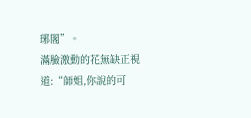琊閣”。
滿臉激動的花無缺正視道:“師姐,你說的可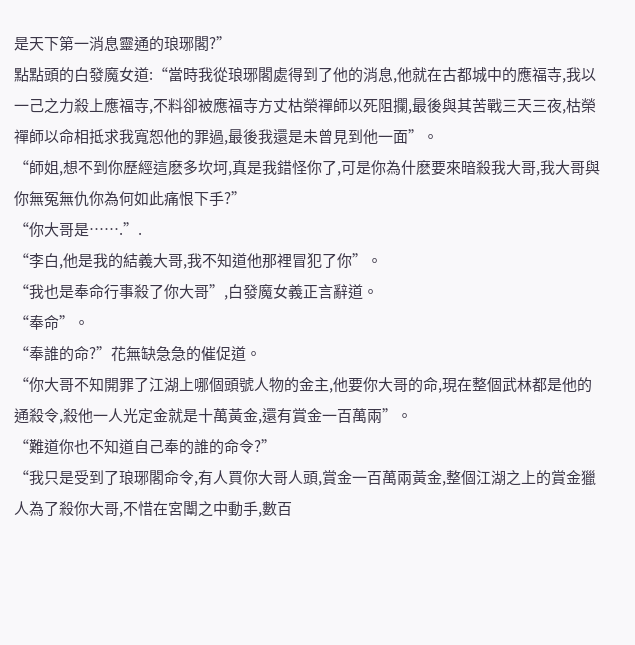是天下第一消息靈通的琅琊閣?”
點點頭的白發魔女道:“當時我從琅琊閣處得到了他的消息,他就在古都城中的應福寺,我以一己之力殺上應福寺,不料卻被應福寺方丈枯榮禪師以死阻攔,最後與其苦戰三天三夜,枯榮禪師以命相抵求我寬恕他的罪過,最後我還是未曾見到他一面”。
“師姐,想不到你歷經這麽多坎坷,真是我錯怪你了,可是你為什麽要來暗殺我大哥,我大哥與你無冤無仇你為何如此痛恨下手?”
“你大哥是…….”.
“李白,他是我的結義大哥,我不知道他那裡冒犯了你”。
“我也是奉命行事殺了你大哥”,白發魔女義正言辭道。
“奉命”。
“奉誰的命?”花無缺急急的催促道。
“你大哥不知開罪了江湖上哪個頭號人物的金主,他要你大哥的命,現在整個武林都是他的通殺令,殺他一人光定金就是十萬黃金,還有賞金一百萬兩”。
“難道你也不知道自己奉的誰的命令?”
“我只是受到了琅琊閣命令,有人買你大哥人頭,賞金一百萬兩黃金,整個江湖之上的賞金獵人為了殺你大哥,不惜在宮闈之中動手,數百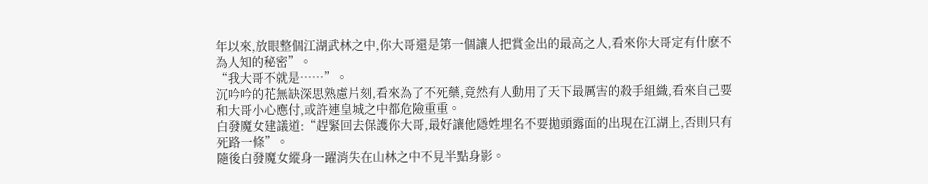年以來,放眼整個江湖武林之中,你大哥還是第一個讓人把賞金出的最高之人,看來你大哥定有什麽不為人知的秘密”。
“我大哥不就是……”。
沉吟吟的花無缺深思熟慮片刻,看來為了不死藥,竟然有人動用了天下最厲害的殺手組織,看來自己要和大哥小心應付,或許連皇城之中都危險重重。
白發魔女建議道:“趕緊回去保護你大哥,最好讓他隱姓埋名不要拋頭露面的出現在江湖上,否則只有死路一條”。
隨後白發魔女縱身一躍消失在山林之中不見半點身影。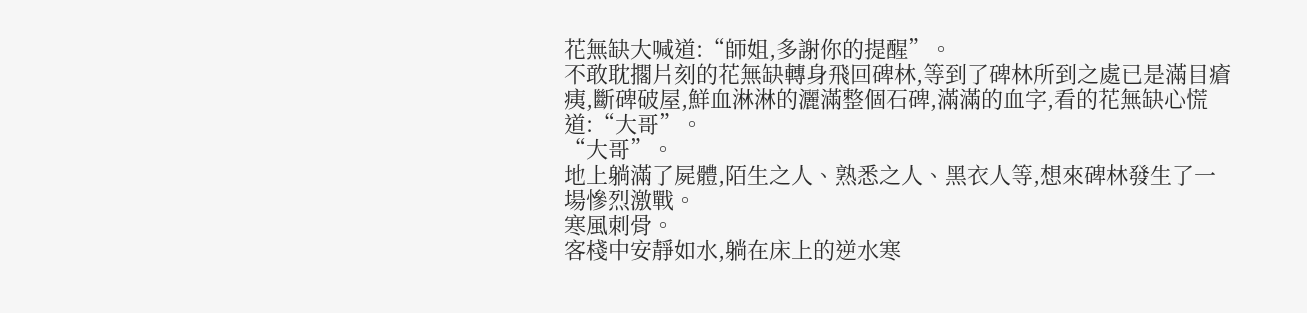花無缺大喊道:“師姐,多謝你的提醒”。
不敢耽擱片刻的花無缺轉身飛回碑林,等到了碑林所到之處已是滿目瘡痍,斷碑破屋,鮮血淋淋的灑滿整個石碑,滿滿的血字,看的花無缺心慌道:“大哥”。
“大哥”。
地上躺滿了屍體,陌生之人、熟悉之人、黑衣人等,想來碑林發生了一場慘烈激戰。
寒風刺骨。
客棧中安靜如水,躺在床上的逆水寒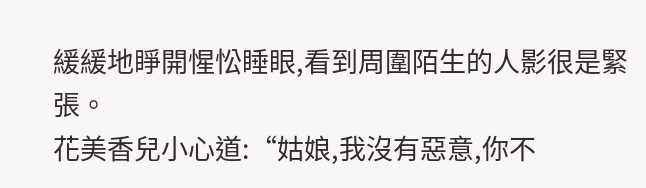緩緩地睜開惺忪睡眼,看到周圍陌生的人影很是緊張。
花美香兒小心道:“姑娘,我沒有惡意,你不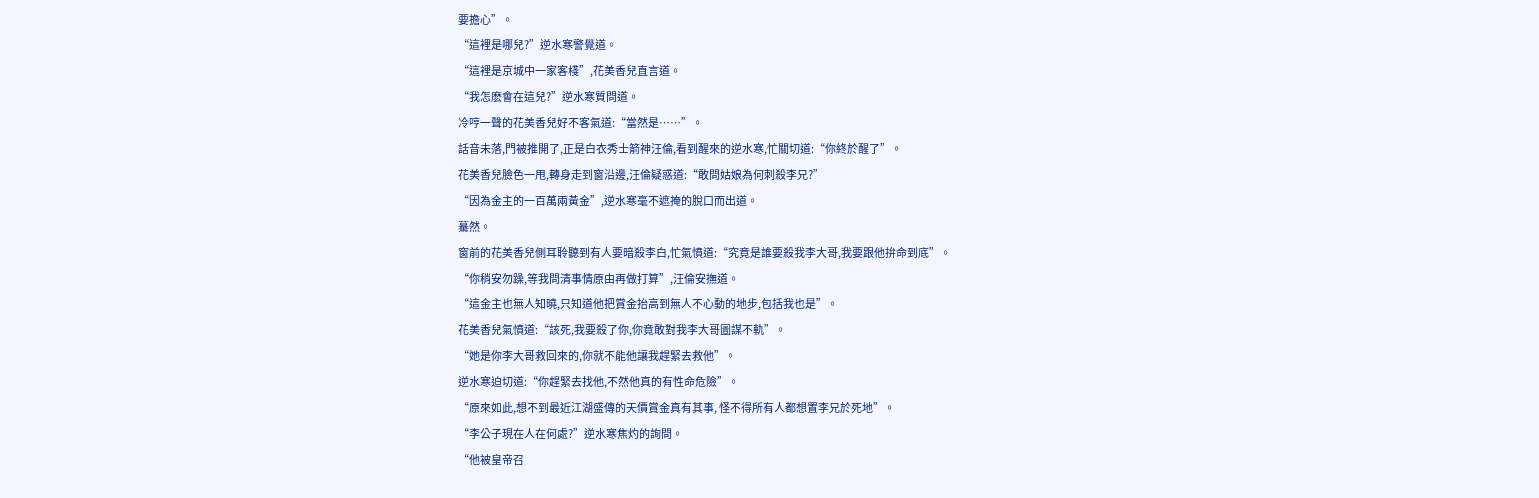要擔心”。
“這裡是哪兒?”逆水寒警覺道。
“這裡是京城中一家客棧”,花美香兒直言道。
“我怎麽會在這兒?”逆水寒質問道。
冷哼一聲的花美香兒好不客氣道:“當然是……”。
話音未落,門被推開了,正是白衣秀士箭神汪倫,看到醒來的逆水寒,忙關切道:“你終於醒了”。
花美香兒臉色一甩,轉身走到窗沿邊,汪倫疑惑道:“敢問姑娘為何刺殺李兄?”
“因為金主的一百萬兩黃金”,逆水寒毫不遮掩的脫口而出道。
驀然。
窗前的花美香兒側耳聆聽到有人要暗殺李白,忙氣憤道:“究竟是誰要殺我李大哥,我要跟他拚命到底”。
“你稍安勿躁,等我問清事情原由再做打算”,汪倫安撫道。
“這金主也無人知曉,只知道他把賞金抬高到無人不心動的地步,包括我也是”。
花美香兒氣憤道:“該死,我要殺了你,你竟敢對我李大哥圖謀不軌”。
“她是你李大哥救回來的,你就不能他讓我趕緊去救他”。
逆水寒迫切道:“你趕緊去找他,不然他真的有性命危險”。
“原來如此,想不到最近江湖盛傳的天價賞金真有其事, 怪不得所有人都想置李兄於死地”。
“李公子現在人在何處?”逆水寒焦灼的詢問。
“他被皇帝召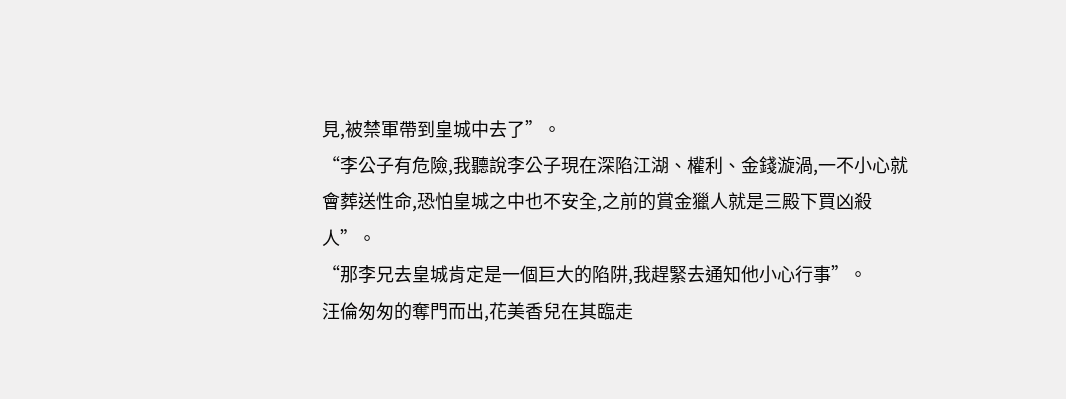見,被禁軍帶到皇城中去了”。
“李公子有危險,我聽說李公子現在深陷江湖、權利、金錢漩渦,一不小心就會葬送性命,恐怕皇城之中也不安全,之前的賞金獵人就是三殿下買凶殺人”。
“那李兄去皇城肯定是一個巨大的陷阱,我趕緊去通知他小心行事”。
汪倫匆匆的奪門而出,花美香兒在其臨走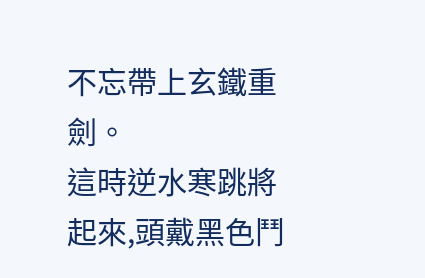不忘帶上玄鐵重劍。
這時逆水寒跳將起來,頭戴黑色鬥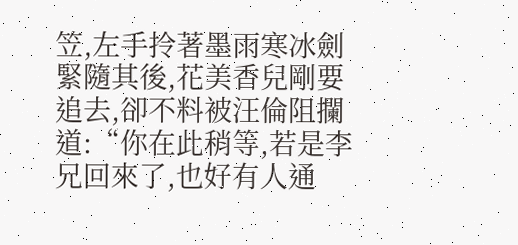笠,左手拎著墨雨寒冰劍緊隨其後,花美香兒剛要追去,卻不料被汪倫阻攔道:“你在此稍等,若是李兄回來了,也好有人通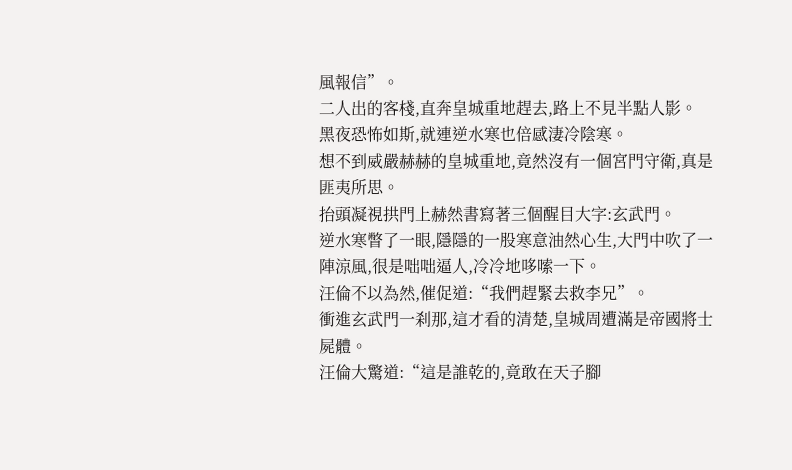風報信”。
二人出的客棧,直奔皇城重地趕去,路上不見半點人影。
黑夜恐怖如斯,就連逆水寒也倍感淒冷陰寒。
想不到威嚴赫赫的皇城重地,竟然沒有一個宮門守衛,真是匪夷所思。
抬頭凝視拱門上赫然書寫著三個醒目大字:玄武門。
逆水寒瞥了一眼,隱隱的一股寒意油然心生,大門中吹了一陣涼風,很是咄咄逼人,冷冷地哆嗦一下。
汪倫不以為然,催促道:“我們趕緊去救李兄”。
衝進玄武門一刹那,這才看的清楚,皇城周遭滿是帝國將士屍體。
汪倫大驚道:“這是誰乾的,竟敢在天子腳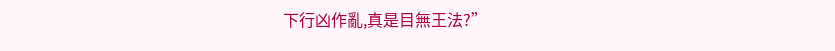下行凶作亂,真是目無王法?”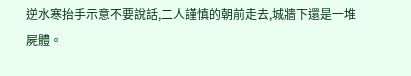逆水寒抬手示意不要說話,二人謹慎的朝前走去,城牆下還是一堆屍體。